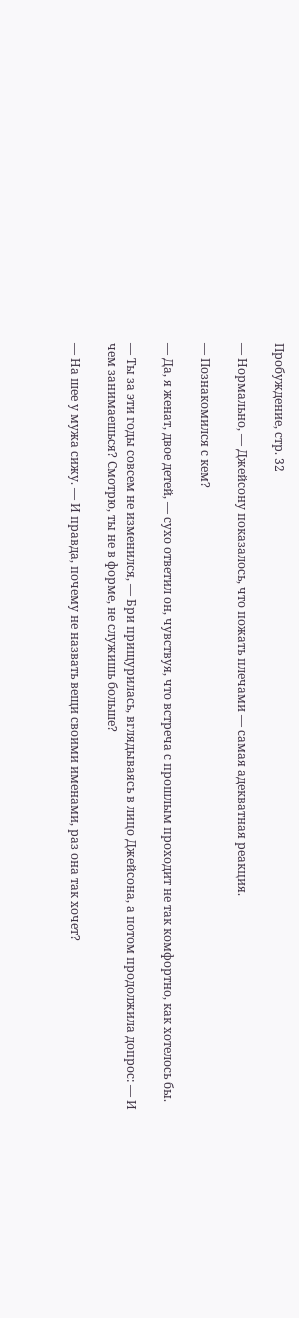Пробуждение, стр. 32

— Нормально, — Джейсону показалось, что пожать плечами — самая адекватная реакция.

— Познакомился с кем?

— Да, я женат, двое детей, — сухо ответил он, чувствуя, что встреча с прошлым проходит не так комфортно, как хотелось бы.

— Ты за эти годы совсем не изменился, — Бри прищурилась, вглядываясь в лицо Джейсона, а потом продолжила допрос: — И чем занимаешься? Смотрю, ты не в форме, не служишь больше?

— На шее у мужа сижу. — И правда, почему не назвать вещи своими именами, раз она так хочет?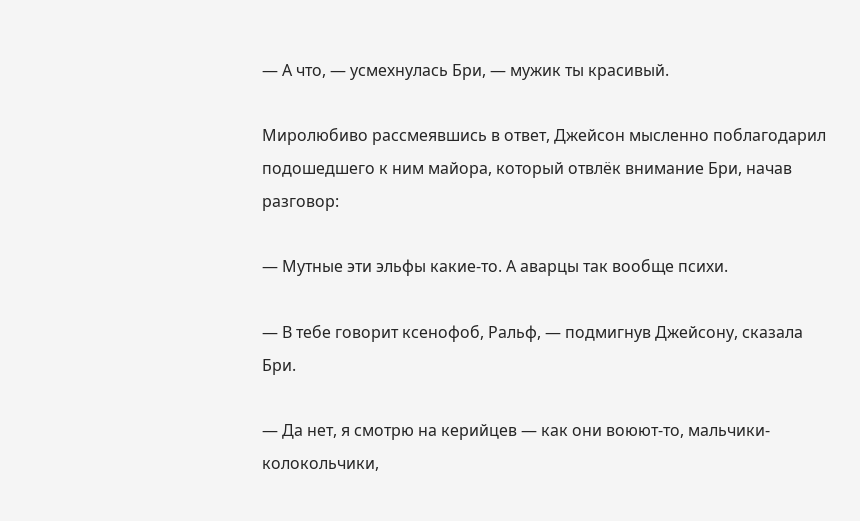— А что, — усмехнулась Бри, — мужик ты красивый.

Миролюбиво рассмеявшись в ответ, Джейсон мысленно поблагодарил подошедшего к ним майора, который отвлёк внимание Бри, начав разговор:

— Мутные эти эльфы какие-то. А аварцы так вообще психи.

— В тебе говорит ксенофоб, Ральф, — подмигнув Джейсону, сказала Бри.

— Да нет, я смотрю на керийцев — как они воюют-то, мальчики-колокольчики,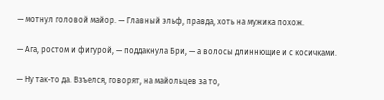— мотнул головой майор. — Главный эльф, правда, хоть на мужика похож.

— Ага, ростом и фигурой, — поддакнула Бри, — а волосы длиннющие и с косичками.

— Ну так-то да. Взъелся, говорят, на майольцев за то,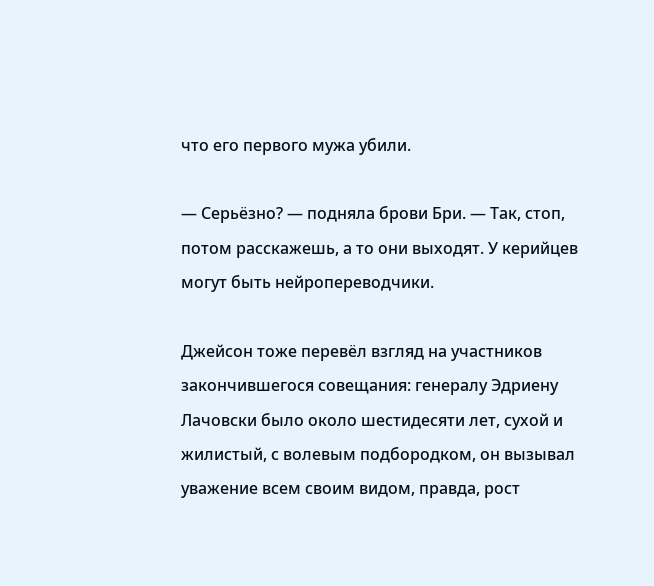что его первого мужа убили.

— Серьёзно? — подняла брови Бри. — Так, стоп, потом расскажешь, а то они выходят. У керийцев могут быть нейропереводчики.

Джейсон тоже перевёл взгляд на участников закончившегося совещания: генералу Эдриену Лачовски было около шестидесяти лет, сухой и жилистый, с волевым подбородком, он вызывал уважение всем своим видом, правда, рост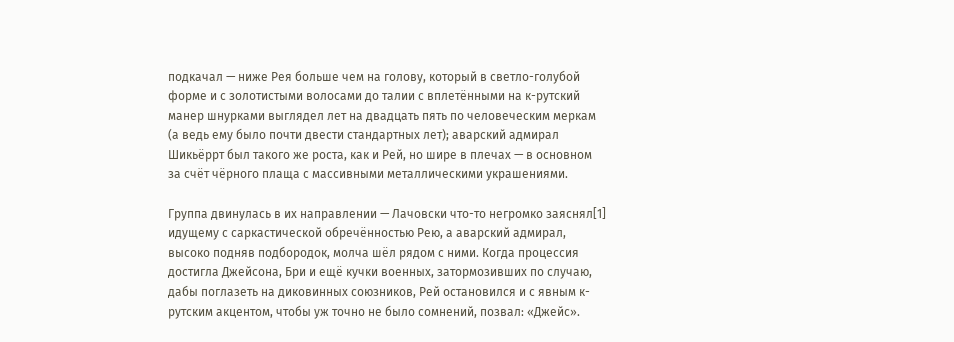подкачал — ниже Рея больше чем на голову, который в светло-голубой форме и с золотистыми волосами до талии с вплетёнными на к-рутский манер шнурками выглядел лет на двадцать пять по человеческим меркам (а ведь ему было почти двести стандартных лет); аварский адмирал Шикьёррт был такого же роста, как и Рей, но шире в плечах — в основном за счёт чёрного плаща с массивными металлическими украшениями.

Группа двинулась в их направлении — Лачовски что-то негромко заяснял[1] идущему с саркастической обречённостью Рею, а аварский адмирал, высоко подняв подбородок, молча шёл рядом с ними. Когда процессия достигла Джейсона, Бри и ещё кучки военных, затормозивших по случаю, дабы поглазеть на диковинных союзников, Рей остановился и с явным к-рутским акцентом, чтобы уж точно не было сомнений, позвал: «Джейс».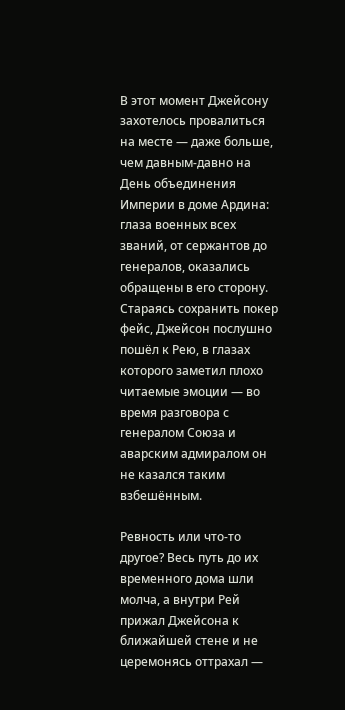В этот момент Джейсону захотелось провалиться на месте — даже больше, чем давным-давно на День объединения Империи в доме Ардина: глаза военных всех званий, от сержантов до генералов, оказались обращены в его сторону. Стараясь сохранить покер фейс, Джейсон послушно пошёл к Рею, в глазах которого заметил плохо читаемые эмоции — во время разговора с генералом Союза и аварским адмиралом он не казался таким взбешённым.

Ревность или что-то другое? Весь путь до их временного дома шли молча, а внутри Рей прижал Джейсона к ближайшей стене и не церемонясь оттрахал —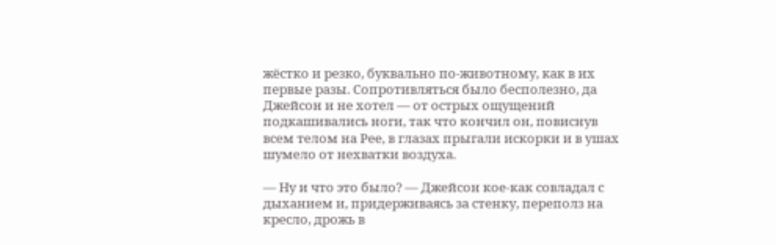жёстко и резко, буквально по-животному, как в их первые разы. Сопротивляться было бесполезно, да Джейсон и не хотел — от острых ощущений подкашивались ноги, так что кончил он, повиснув всем телом на Рее, в глазах прыгали искорки и в ушах шумело от нехватки воздуха.

— Ну и что это было? — Джейсон кое-как совладал с дыханием и, придерживаясь за стенку, переполз на кресло, дрожь в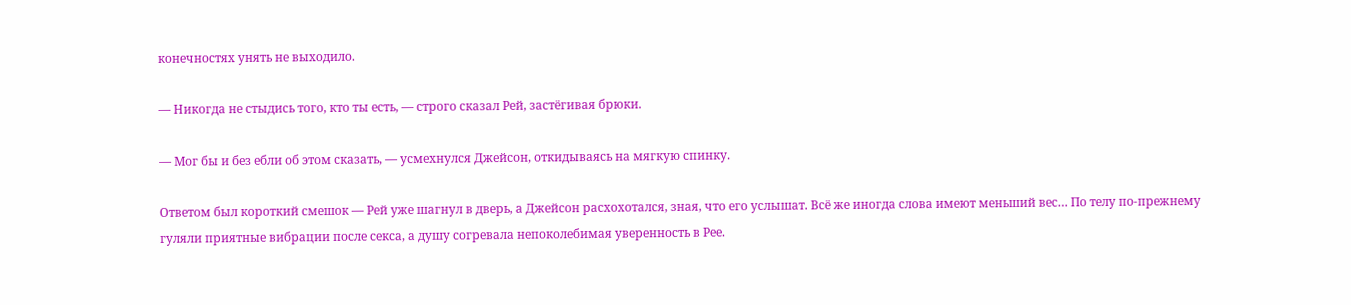конечностях унять не выходило.

— Никогда не стыдись того, кто ты есть, — строго сказал Рей, застёгивая брюки.

— Мог бы и без ебли об этом сказать, — усмехнулся Джейсон, откидываясь на мягкую спинку.

Ответом был короткий смешок — Рей уже шагнул в дверь, а Джейсон расхохотался, зная, что его услышат. Всё же иногда слова имеют меньший вес… По телу по-прежнему гуляли приятные вибрации после секса, а душу согревала непоколебимая уверенность в Рее.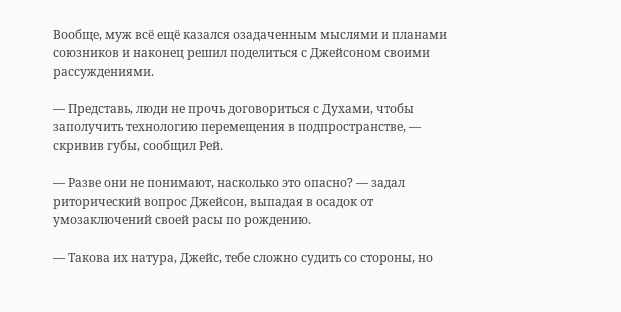Вообще, муж всё ещё казался озадаченным мыслями и планами союзников и наконец решил поделиться с Джейсоном своими рассуждениями.

— Представь, люди не прочь договориться с Духами, чтобы заполучить технологию перемещения в подпространстве, — скривив губы, сообщил Рей.

— Разве они не понимают, насколько это опасно? — задал риторический вопрос Джейсон, выпадая в осадок от умозаключений своей расы по рождению.

— Такова их натура, Джейс, тебе сложно судить со стороны, но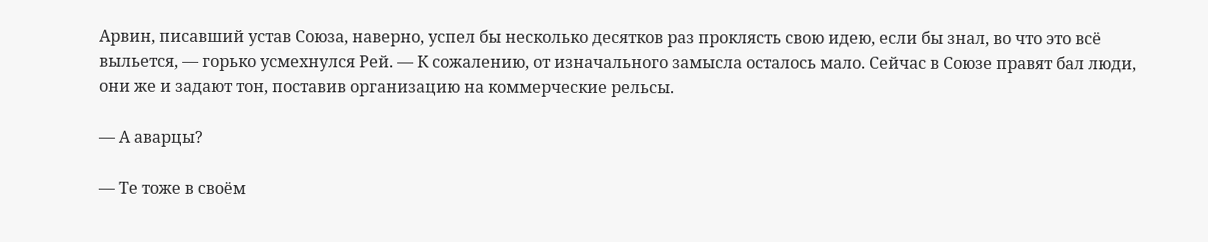Арвин, писавший устав Союза, наверно, успел бы несколько десятков раз проклясть свою идею, если бы знал, во что это всё выльется, — горько усмехнулся Рей. — К сожалению, от изначального замысла осталось мало. Сейчас в Союзе правят бал люди, они же и задают тон, поставив организацию на коммерческие рельсы.

— А аварцы?

— Те тоже в своём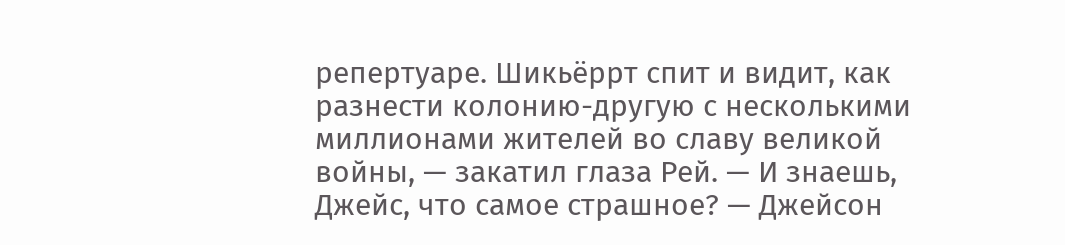репертуаре. Шикьёррт спит и видит, как разнести колонию-другую с несколькими миллионами жителей во славу великой войны, — закатил глаза Рей. — И знаешь, Джейс, что самое страшное? — Джейсон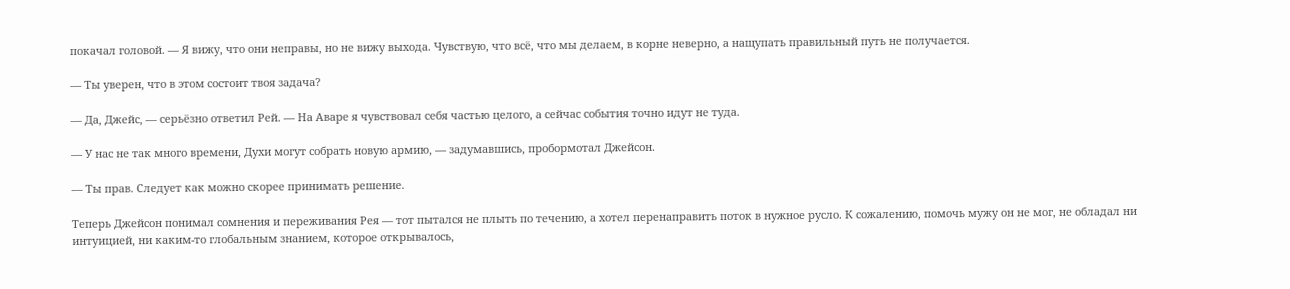покачал головой. — Я вижу, что они неправы, но не вижу выхода. Чувствую, что всё, что мы делаем, в корне неверно, а нащупать правильный путь не получается.

— Ты уверен, что в этом состоит твоя задача?

— Да, Джейс, — серьёзно ответил Рей. — На Аваре я чувствовал себя частью целого, а сейчас события точно идут не туда.

— У нас не так много времени, Духи могут собрать новую армию, — задумавшись, пробормотал Джейсон.

— Ты прав. Следует как можно скорее принимать решение.

Теперь Джейсон понимал сомнения и переживания Рея — тот пытался не плыть по течению, а хотел перенаправить поток в нужное русло. К сожалению, помочь мужу он не мог, не обладал ни интуицией, ни каким-то глобальным знанием, которое открывалось,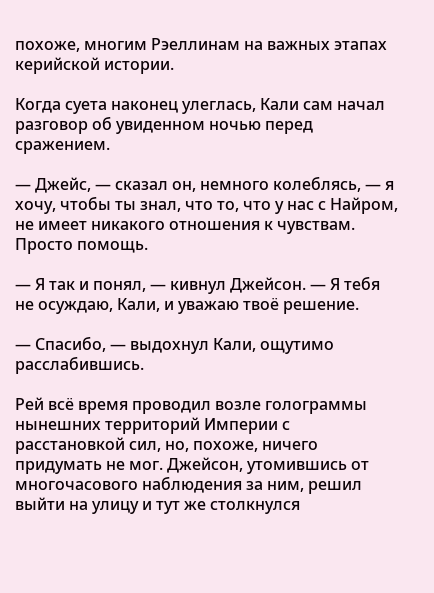похоже, многим Рэеллинам на важных этапах керийской истории.

Когда суета наконец улеглась, Кали сам начал разговор об увиденном ночью перед сражением.

— Джейс, — сказал он, немного колеблясь, — я хочу, чтобы ты знал, что то, что у нас с Найром, не имеет никакого отношения к чувствам. Просто помощь.

— Я так и понял, — кивнул Джейсон. — Я тебя не осуждаю, Кали, и уважаю твоё решение.

— Спасибо, — выдохнул Кали, ощутимо расслабившись.

Рей всё время проводил возле голограммы нынешних территорий Империи с расстановкой сил, но, похоже, ничего придумать не мог. Джейсон, утомившись от многочасового наблюдения за ним, решил выйти на улицу и тут же столкнулся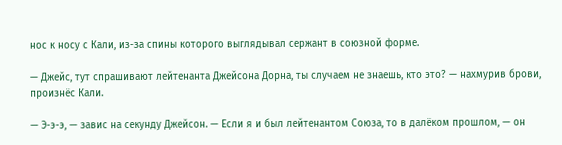нос к носу с Кали, из-за спины которого выглядывал сержант в союзной форме.

— Джейс, тут спрашивают лейтенанта Джейсона Дорна, ты случаем не знаешь, кто это? — нахмурив брови, произнёс Кали.

— Э-э-э, — завис на секунду Джейсон. — Если я и был лейтенантом Союза, то в далёком прошлом, — он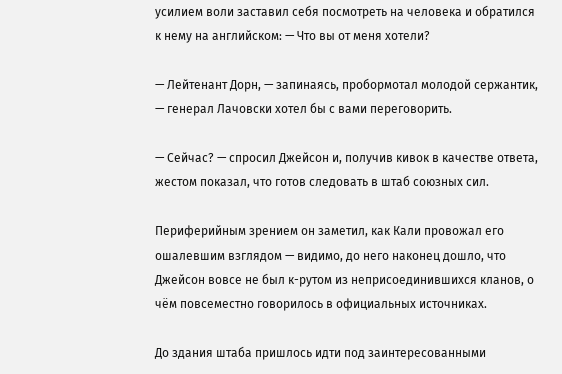усилием воли заставил себя посмотреть на человека и обратился к нему на английском: — Что вы от меня хотели?

— Лейтенант Дорн, — запинаясь, пробормотал молодой сержантик, — генерал Лачовски хотел бы с вами переговорить.

— Сейчас? — спросил Джейсон и, получив кивок в качестве ответа, жестом показал, что готов следовать в штаб союзных сил.

Периферийным зрением он заметил, как Кали провожал его ошалевшим взглядом — видимо, до него наконец дошло, что Джейсон вовсе не был к-рутом из неприсоединившихся кланов, о чём повсеместно говорилось в официальных источниках.

До здания штаба пришлось идти под заинтересованными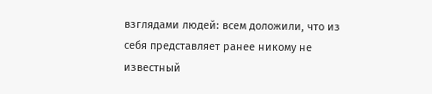взглядами людей: всем доложили, что из себя представляет ранее никому не известный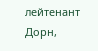лейтенант Дорн,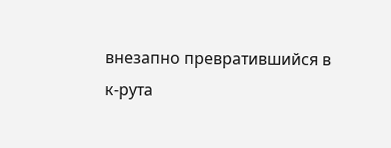внезапно превратившийся в к-рута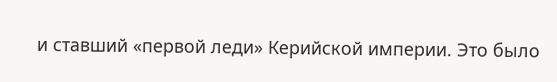и ставший «первой леди» Керийской империи. Это было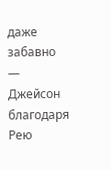даже забавно — Джейсон благодаря Рею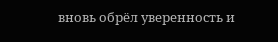вновь обрёл уверенность и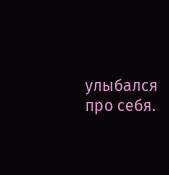улыбался про себя.